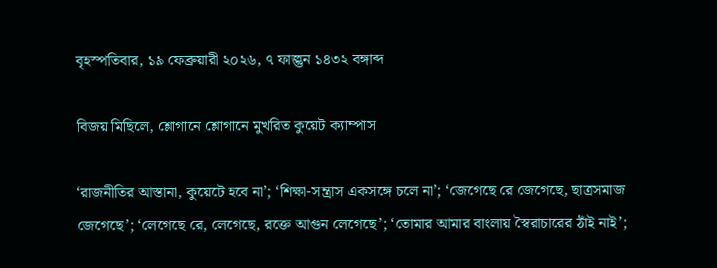বৃহস্পতিবার, ১৯ ফেব্রুয়ারী ২০২৬, ৭ ফাল্গুন ১৪৩২ বঙ্গাব্দ

বিজয় মিছিলে, শ্লোগানে শ্লোগানে মুখরিত কুয়েট ক্যাম্পাস

‘রাজনীতির আস্তানা, কুয়েটে হবে না’; ‘শিক্ষা-সন্ত্রাস একসঙ্গে চলে না’; ‘জেগেছে রে জেগেছে, ছাত্রসমাজ জেগেছে’; ‘লেগেছে রে, লেগেছে, রক্তে আগুন লেগেছে’; ‘তোমার আমার বাংলায় স্বৈরাচারের ঠাঁই নাই’;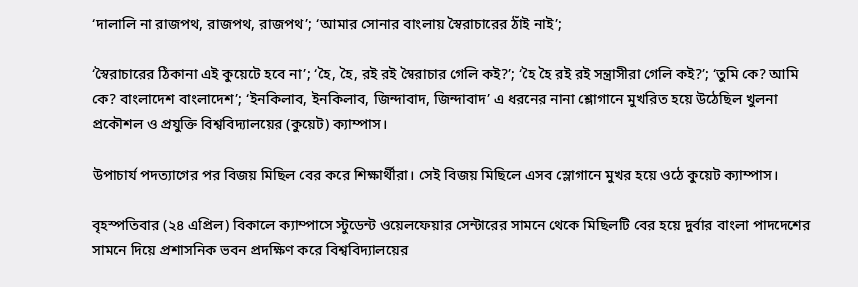‘দালালি না রাজপথ, রাজপথ, রাজপথ’; ‘আমার সোনার বাংলায় স্বৈরাচারের ঠাঁই নাই’;

‘স্বৈরাচারের ঠিকানা এই কুয়েটে হবে না’; ‘হৈ, হৈ, রই রই স্বৈরাচার গেলি কই?’; ‘হৈ হৈ রই রই সন্ত্রাসীরা গেলি কই?’; ‘তুমি কে? আমি কে? বাংলাদেশ বাংলাদেশ’; ‘ইনকিলাব, ইনকিলাব, জিন্দাবাদ, জিন্দাবাদ’ এ ধরনের নানা শ্লোগানে মুখরিত হয়ে উঠেছিল খুলনা প্রকৌশল ও প্রযুক্তি বিশ্ববিদ্যালয়ের (কুয়েট) ক্যাম্পাস।

উপাচার্য পদত্যাগের পর বিজয় মিছিল বের করে শিক্ষার্থীরা। সেই বিজয় মিছিলে এসব স্লোগানে মুখর হয়ে ওঠে কুয়েট ক্যাম্পাস।

বৃহস্পতিবার (২৪ এপ্রিল) বিকালে ক্যাম্পাসে স্টুডেন্ট ওয়েলফেয়ার সেন্টারের সামনে থেকে মিছিলটি বের হয়ে দুর্বার বাংলা পাদদেশের সামনে দিয়ে প্রশাসনিক ভবন প্রদক্ষিণ করে বিশ্ববিদ্যালয়ের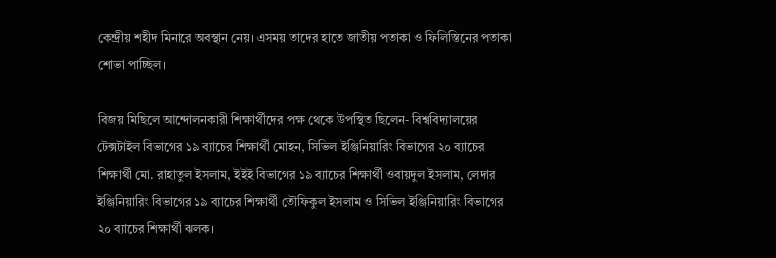কেন্দ্রীয় শহীদ মিনারে অবস্থান নেয়। এসময় তাদের হাতে জাতীয় পতাকা ও ফিলিস্তিনের পতাকা শোভা পাচ্ছিল।

বিজয় মিছিলে আন্দোলনকারী শিক্ষার্থীদের পক্ষ থেকে উপস্থিত ছিলেন- বিশ্ববিদ্যালয়ের টেক্সটাইল বিভাগের ১৯ ব্যাচের শিক্ষার্থী মোহন, সিভিল ইঞ্জিনিয়ারিং বিভাগের ২০ ব্যাচের শিক্ষার্থী মো. রাহাতুল ইসলাম, ইইই বিভাগের ১৯ ব্যাচের শিক্ষার্থী ওবায়দুল ইসলাম, লেদার ইঞ্জিনিয়ারিং বিভাগের ১৯ ব্যাচের শিক্ষার্থী তৌফিকুল ইসলাম ও সিভিল ইঞ্জিনিয়ারিং বিভাগের ২০ ব্যাচের শিক্ষার্থী ঝলক।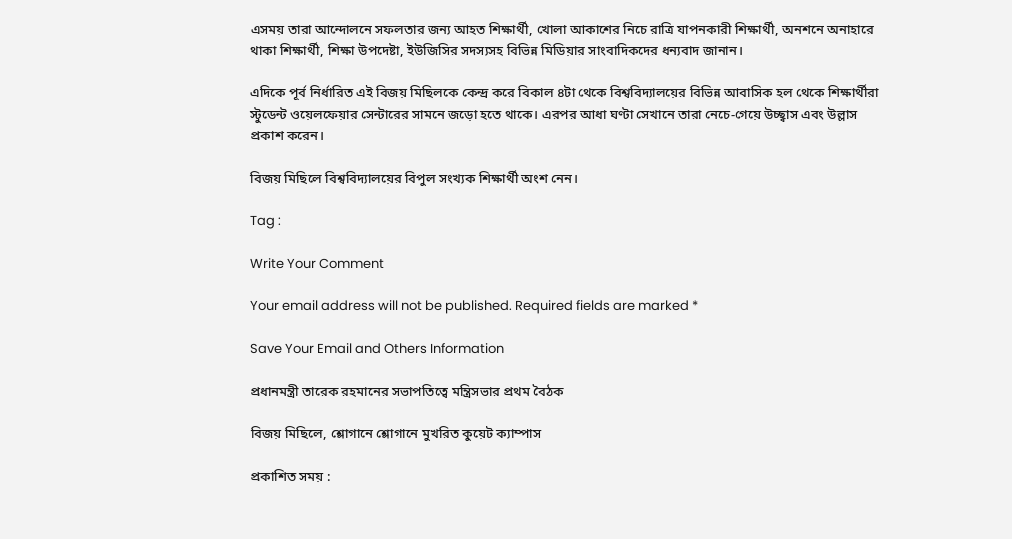এসময় তারা আন্দোলনে সফলতার জন্য আহত শিক্ষার্থী, খোলা আকাশের নিচে রাত্রি যাপনকারী শিক্ষার্থী, অনশনে অনাহারে থাকা শিক্ষার্থী, শিক্ষা উপদেষ্টা, ইউজিসির সদস্যসহ বিভিন্ন মিডিয়ার সাংবাদিকদের ধন্যবাদ জানান।

এদিকে পূর্ব নির্ধারিত এই বিজয় মিছিলকে কেন্দ্র করে বিকাল ৪টা থেকে বিশ্ববিদ্যালয়ের বিভিন্ন আবাসিক হল থেকে শিক্ষার্থীরা স্টুডেন্ট ওয়েলফেয়ার সেন্টারের সামনে জড়ো হতে থাকে। এরপর আধা ঘণ্টা সেখানে তারা নেচে-গেয়ে উচ্ছ্বাস এবং উল্লাস প্রকাশ করেন।

বিজয় মিছিলে বিশ্ববিদ্যালয়ের বিপুল সংখ্যক শিক্ষার্থী অংশ নেন।

Tag :

Write Your Comment

Your email address will not be published. Required fields are marked *

Save Your Email and Others Information

প্রধানমন্ত্রী তারেক রহমানের সভাপতিত্বে মন্ত্রিসভার প্রথম বৈঠক

বিজয় মিছিলে, শ্লোগানে শ্লোগানে মুখরিত কুয়েট ক্যাম্পাস

প্রকাশিত সময় :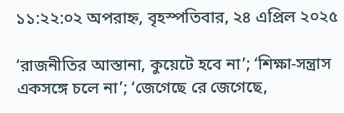১১:২২:০২ অপরাহ্ন, বৃহস্পতিবার, ২৪ এপ্রিল ২০২৫

‘রাজনীতির আস্তানা, কুয়েটে হবে না’; ‘শিক্ষা-সন্ত্রাস একসঙ্গে চলে না’; ‘জেগেছে রে জেগেছে,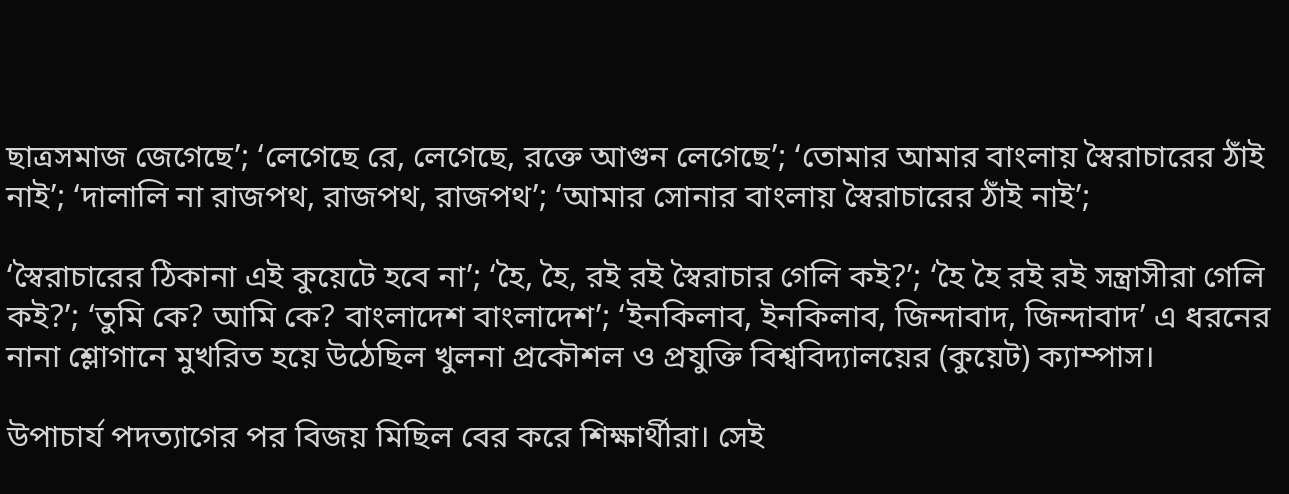ছাত্রসমাজ জেগেছে’; ‘লেগেছে রে, লেগেছে, রক্তে আগুন লেগেছে’; ‘তোমার আমার বাংলায় স্বৈরাচারের ঠাঁই নাই’; ‘দালালি না রাজপথ, রাজপথ, রাজপথ’; ‘আমার সোনার বাংলায় স্বৈরাচারের ঠাঁই নাই’;

‘স্বৈরাচারের ঠিকানা এই কুয়েটে হবে না’; ‘হৈ, হৈ, রই রই স্বৈরাচার গেলি কই?’; ‘হৈ হৈ রই রই সন্ত্রাসীরা গেলি কই?’; ‘তুমি কে? আমি কে? বাংলাদেশ বাংলাদেশ’; ‘ইনকিলাব, ইনকিলাব, জিন্দাবাদ, জিন্দাবাদ’ এ ধরনের নানা শ্লোগানে মুখরিত হয়ে উঠেছিল খুলনা প্রকৌশল ও প্রযুক্তি বিশ্ববিদ্যালয়ের (কুয়েট) ক্যাম্পাস।

উপাচার্য পদত্যাগের পর বিজয় মিছিল বের করে শিক্ষার্থীরা। সেই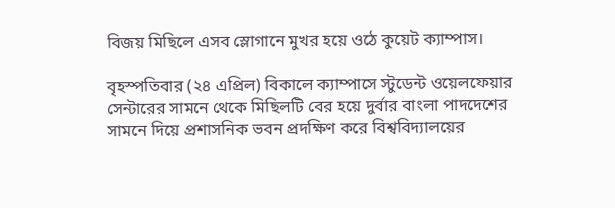বিজয় মিছিলে এসব স্লোগানে মুখর হয়ে ওঠে কুয়েট ক্যাম্পাস।

বৃহস্পতিবার (২৪ এপ্রিল) বিকালে ক্যাম্পাসে স্টুডেন্ট ওয়েলফেয়ার সেন্টারের সামনে থেকে মিছিলটি বের হয়ে দুর্বার বাংলা পাদদেশের সামনে দিয়ে প্রশাসনিক ভবন প্রদক্ষিণ করে বিশ্ববিদ্যালয়ের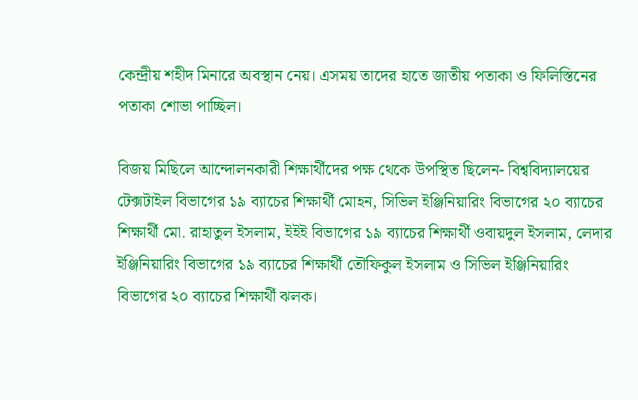কেন্দ্রীয় শহীদ মিনারে অবস্থান নেয়। এসময় তাদের হাতে জাতীয় পতাকা ও ফিলিস্তিনের পতাকা শোভা পাচ্ছিল।

বিজয় মিছিলে আন্দোলনকারী শিক্ষার্থীদের পক্ষ থেকে উপস্থিত ছিলেন- বিশ্ববিদ্যালয়ের টেক্সটাইল বিভাগের ১৯ ব্যাচের শিক্ষার্থী মোহন, সিভিল ইঞ্জিনিয়ারিং বিভাগের ২০ ব্যাচের শিক্ষার্থী মো. রাহাতুল ইসলাম, ইইই বিভাগের ১৯ ব্যাচের শিক্ষার্থী ওবায়দুল ইসলাম, লেদার ইঞ্জিনিয়ারিং বিভাগের ১৯ ব্যাচের শিক্ষার্থী তৌফিকুল ইসলাম ও সিভিল ইঞ্জিনিয়ারিং বিভাগের ২০ ব্যাচের শিক্ষার্থী ঝলক।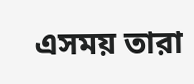এসময় তারা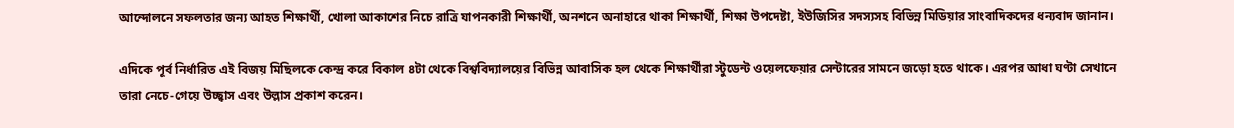আন্দোলনে সফলতার জন্য আহত শিক্ষার্থী, খোলা আকাশের নিচে রাত্রি যাপনকারী শিক্ষার্থী, অনশনে অনাহারে থাকা শিক্ষার্থী, শিক্ষা উপদেষ্টা, ইউজিসির সদস্যসহ বিভিন্ন মিডিয়ার সাংবাদিকদের ধন্যবাদ জানান।

এদিকে পূর্ব নির্ধারিত এই বিজয় মিছিলকে কেন্দ্র করে বিকাল ৪টা থেকে বিশ্ববিদ্যালয়ের বিভিন্ন আবাসিক হল থেকে শিক্ষার্থীরা স্টুডেন্ট ওয়েলফেয়ার সেন্টারের সামনে জড়ো হতে থাকে। এরপর আধা ঘণ্টা সেখানে তারা নেচে-গেয়ে উচ্ছ্বাস এবং উল্লাস প্রকাশ করেন।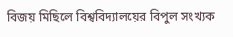বিজয় মিছিলে বিশ্ববিদ্যালয়ের বিপুল সংখ্যক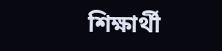শিক্ষার্থী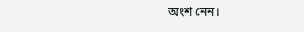অংশ নেন।